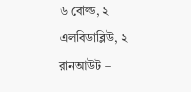৬ বোল্ড, ২ এলবিডাব্লিউ, ২ রানআউট –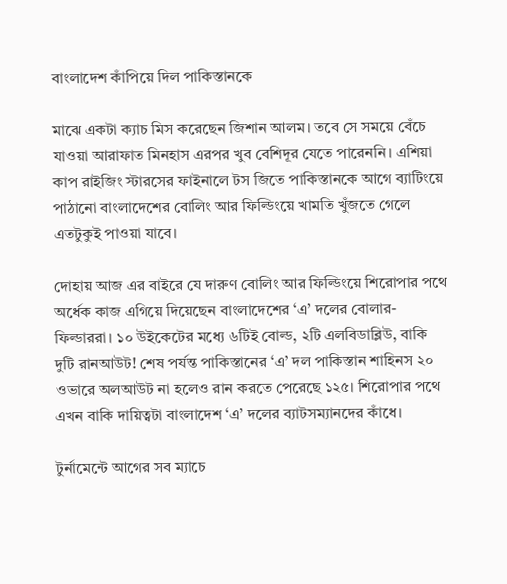বাংলাদেশ কাঁপিয়ে দিল পাকিস্তানকে

মাঝে একটা ক্যাচ মিস করেছেন জিশান আলম। তবে সে সময়ে বেঁচে যাওয়া আরাফাত মিনহাস এরপর খুব বেশিদূর যেতে পারেননি। এশিয়া কাপ রাইজিং স্টারসের ফাইনালে টস জিতে পাকিস্তানকে আগে ব্যাটিংয়ে পাঠানো বাংলাদেশের বোলিং আর ফিল্ডিংয়ে খামতি খুঁজতে গেলে এতটুকুই পাওয়া যাবে।

দোহায় আজ এর বাইরে যে দারুণ বোলিং আর ফিল্ডিংয়ে শিরোপার পথে অর্ধেক কাজ এগিয়ে দিয়েছেন বাংলাদেশের ‘এ’ দলের বোলার-ফিল্ডাররা। ১০ উইকেটের মধ্যে ৬টিই বোল্ড, ২টি এলবিডাব্লিউ, বাকি দুটি রানআউট! শেষ পর্যন্ত পাকিস্তানের ‘এ’ দল পাকিস্তান শাহিনস ২০ ওভারে অলআউট না হলেও রান করতে পেরেছে ১২৫। শিরোপার পথে এখন বাকি দায়িত্বটা বাংলাদেশ ‘এ’ দলের ব্যাটসম্যানদের কাঁধে।

টুর্নামেন্টে আগের সব ম্যাচে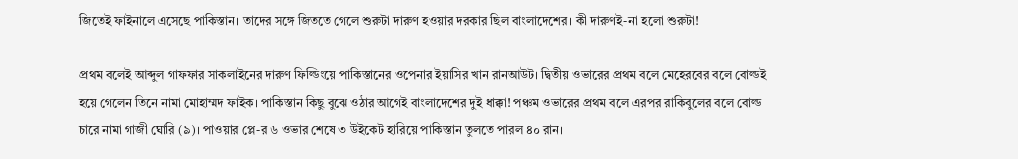জিতেই ফাইনালে এসেছে পাকিস্তান। তাদের সঙ্গে জিততে গেলে শুরুটা দারুণ হওয়ার দরকার ছিল বাংলাদেশের। কী দারুণই-না হলো শুরুটা!

প্রথম বলেই আব্দুল গাফফার সাকলাইনের দারুণ ফিল্ডিংয়ে পাকিস্তানের ওপেনার ইয়াসির খান রানআউট। দ্বিতীয় ওভারের প্রথম বলে মেহেরবের বলে বোল্ডই হয়ে গেলেন তিনে নামা মোহাম্মদ ফাইক। পাকিস্তান কিছু বুঝে ওঠার আগেই বাংলাদেশের দুই ধাক্কা! পঞ্চম ওভারের প্রথম বলে এরপর রাকিবুলের বলে বোল্ড চারে নামা গাজী ঘোরি (৯)। পাওয়ার প্লে-র ৬ ওভার শেষে ৩ উইকেট হারিয়ে পাকিস্তান তুলতে পারল ৪০ রান।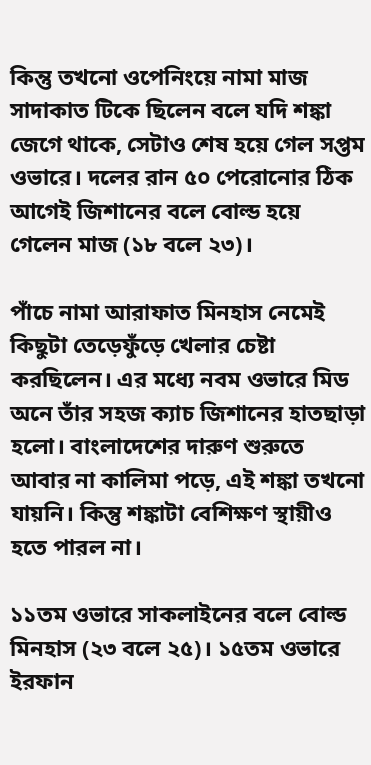কিন্তু তখনো ওপেনিংয়ে নামা মাজ সাদাকাত টিকে ছিলেন বলে যদি শঙ্কা জেগে থাকে, সেটাও শেষ হয়ে গেল সপ্তম ওভারে। দলের রান ৫০ পেরোনোর ঠিক আগেই জিশানের বলে বোল্ড হয়ে গেলেন মাজ (১৮ বলে ২৩)।

পাঁচে নামা আরাফাত মিনহাস নেমেই কিছুটা তেড়েফুঁড়ে খেলার চেষ্টা করছিলেন। এর মধ্যে নবম ওভারে মিড অনে তাঁর সহজ ক্যাচ জিশানের হাতছাড়া হলো। বাংলাদেশের দারুণ শুরুতে আবার না কালিমা পড়ে, এই শঙ্কা তখনো যায়নি। কিন্তু শঙ্কাটা বেশিক্ষণ স্থায়ীও হতে পারল না।

১১তম ওভারে সাকলাইনের বলে বোল্ড মিনহাস (২৩ বলে ২৫)। ১৫তম ওভারে ইরফান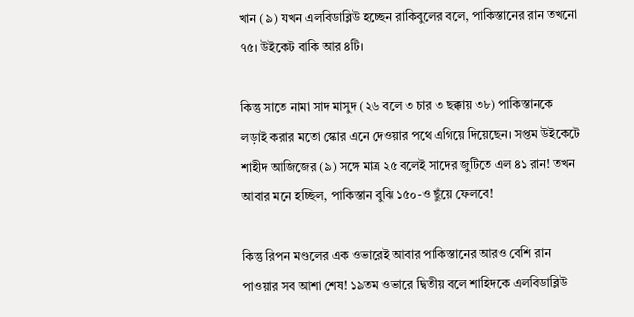খান (৯) যখন এলবিডাব্লিউ হচ্ছেন রাকিবুলের বলে, পাকিস্তানের রান তখনো ৭৫। উইকেট বাকি আর ৪টি।

কিন্তু সাতে নামা সাদ মাসুদ (২৬ বলে ৩ চার ৩ ছক্কায় ৩৮) পাকিস্তানকে লড়াই করার মতো স্কোর এনে দেওয়ার পথে এগিয়ে দিয়েছেন। সপ্তম উইকেটে শাহীদ আজিজের (৯) সঙ্গে মাত্র ২৫ বলেই সাদের জুটিতে এল ৪১ রান! তখন আবার মনে হচ্ছিল, পাকিস্তান বুঝি ১৫০-ও ছুঁয়ে ফেলবে!

কিন্তু রিপন মণ্ডলের এক ওভারেই আবার পাকিস্তানের আরও বেশি রান পাওয়ার সব আশা শেষ! ১৯তম ওভারে দ্বিতীয় বলে শাহিদকে এলবিডাব্লিউ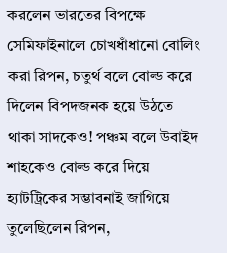করলেন ভারতের বিপক্ষে সেমিফাইনালে চোখধাঁধানো বোলিং করা রিপন, চতুর্থ বলে বোল্ড করে দিলেন বিপদজনক হয়ে উঠতে থাকা সাদকেও! পঞ্চম বলে উবাইদ শাহকেও বোল্ড করে দিয়ে হ্যাটট্রিকের সম্ভাবনাই জাগিয়ে তুলেছিলেন রিপন,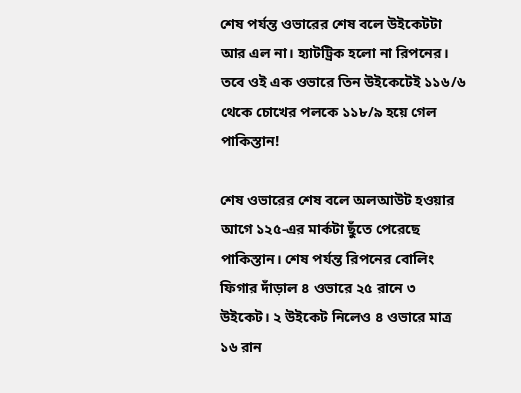শেষ পর্যন্ত ওভারের শেষ বলে উইকেটটা আর এল না। হ্যাটট্রিক হলো না রিপনের। তবে ওই এক ওভারে তিন উইকেটেই ১১৬/৬ থেকে চোখের পলকে ১১৮/৯ হয়ে গেল পাকিস্তান!

শেষ ওভারের শেষ বলে অলআউট হওয়ার আগে ১২৫-এর মার্কটা ছুঁতে পেরেছে পাকিস্তান। শেষ পর্যন্ত রিপনের বোলিং ফিগার দাঁড়াল ৪ ওভারে ২৫ রানে ৩ উইকেট। ২ উইকেট নিলেও ৪ ওভারে মাত্র ১৬ রান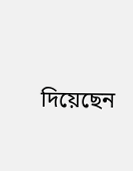দিয়েছেন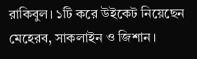রাকিবুল। ১টি করে উইকেট নিয়েছেন মেহেরব, সাকলাইন ও জিশান।